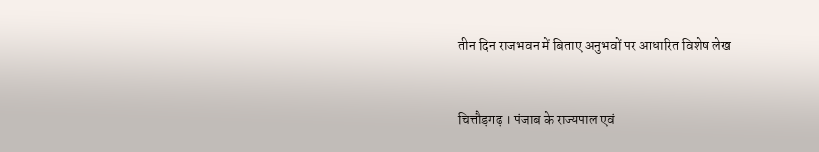तीन दिन राजभवन में बिताए अनुभवों पर आधारित विशेष लेख


चित्तौड़गढ़ । पंजाब के राज्यपाल एवं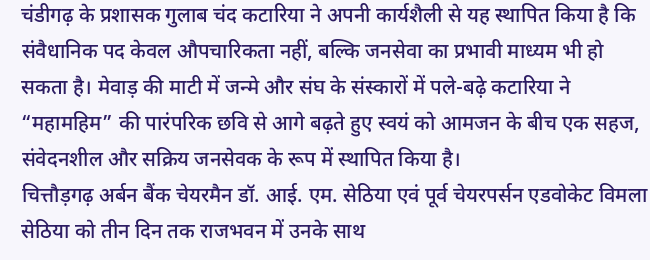चंडीगढ़ के प्रशासक गुलाब चंद कटारिया ने अपनी कार्यशैली से यह स्थापित किया है कि संवैधानिक पद केवल औपचारिकता नहीं, बल्कि जनसेवा का प्रभावी माध्यम भी हो सकता है। मेवाड़ की माटी में जन्मे और संघ के संस्कारों में पले-बढ़े कटारिया ने “महामहिम” की पारंपरिक छवि से आगे बढ़ते हुए स्वयं को आमजन के बीच एक सहज, संवेदनशील और सक्रिय जनसेवक के रूप में स्थापित किया है।
चित्तौड़गढ़ अर्बन बैंक चेयरमैन डॉ. आई. एम. सेठिया एवं पूर्व चेयरपर्सन एडवोकेट विमला सेठिया को तीन दिन तक राजभवन में उनके साथ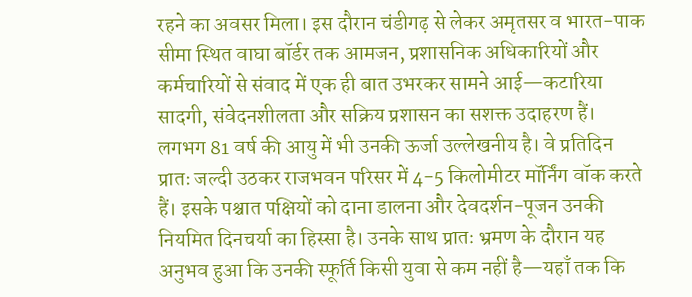रहने का अवसर मिला। इस दौरान चंडीगढ़ से लेकर अमृतसर व भारत-पाक सीमा स्थित वाघा बॉर्डर तक आमजन, प्रशासनिक अधिकारियों और कर्मचारियों से संवाद में एक ही बात उभरकर सामने आई—कटारिया सादगी, संवेदनशीलता और सक्रिय प्रशासन का सशक्त उदाहरण हैं।
लगभग 81 वर्ष की आयु में भी उनकी ऊर्जा उल्लेखनीय है। वे प्रतिदिन प्रातः जल्दी उठकर राजभवन परिसर में 4-5 किलोमीटर मॉर्निंग वॉक करते हैं। इसके पश्चात पक्षियों को दाना डालना और देवदर्शन-पूजन उनकी नियमित दिनचर्या का हिस्सा है। उनके साथ प्रातः भ्रमण के दौरान यह अनुभव हुआ कि उनकी स्फूर्ति किसी युवा से कम नहीं है—यहाँ तक कि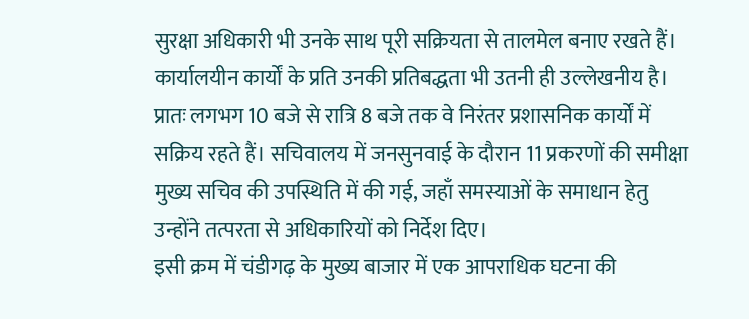सुरक्षा अधिकारी भी उनके साथ पूरी सक्रियता से तालमेल बनाए रखते हैं।
कार्यालयीन कार्यों के प्रति उनकी प्रतिबद्धता भी उतनी ही उल्लेखनीय है। प्रातः लगभग 10 बजे से रात्रि 8 बजे तक वे निरंतर प्रशासनिक कार्यों में सक्रिय रहते हैं। सचिवालय में जनसुनवाई के दौरान 11 प्रकरणों की समीक्षा मुख्य सचिव की उपस्थिति में की गई, जहाँ समस्याओं के समाधान हेतु उन्होंने तत्परता से अधिकारियों को निर्देश दिए।
इसी क्रम में चंडीगढ़ के मुख्य बाजार में एक आपराधिक घटना की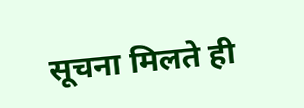सूचना मिलते ही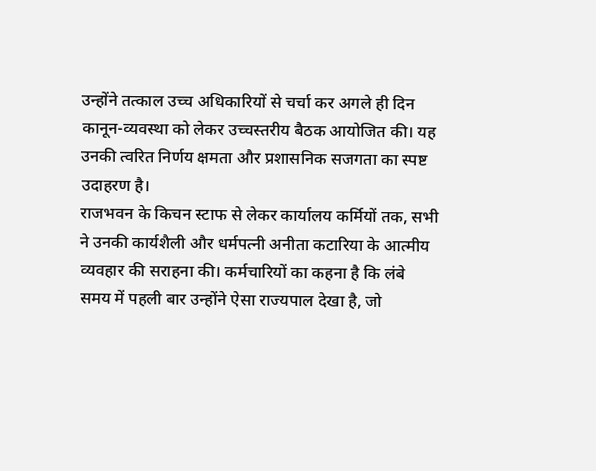उन्होंने तत्काल उच्च अधिकारियों से चर्चा कर अगले ही दिन कानून-व्यवस्था को लेकर उच्चस्तरीय बैठक आयोजित की। यह उनकी त्वरित निर्णय क्षमता और प्रशासनिक सजगता का स्पष्ट उदाहरण है।
राजभवन के किचन स्टाफ से लेकर कार्यालय कर्मियों तक, सभी ने उनकी कार्यशैली और धर्मपत्नी अनीता कटारिया के आत्मीय व्यवहार की सराहना की। कर्मचारियों का कहना है कि लंबे समय में पहली बार उन्होंने ऐसा राज्यपाल देखा है, जो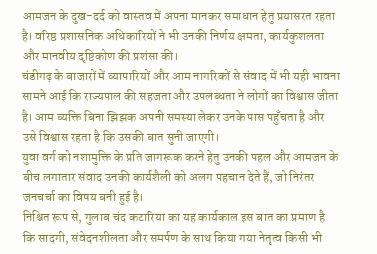आमजन के दुख-दर्द को वास्तव में अपना मानकर समाधान हेतु प्रयासरत रहता है। वरिष्ठ प्रशासनिक अधिकारियों ने भी उनकी निर्णय क्षमता, कार्यकुशलता और मानवीय दृष्टिकोण की प्रशंसा की।
चंडीगढ़ के बाजारों में व्यापारियों और आम नागरिकों से संवाद में भी यही भावना सामने आई कि राज्यपाल की सहजता और उपलब्धता ने लोगों का विश्वास जीता है। आम व्यक्ति बिना झिझक अपनी समस्या लेकर उनके पास पहुँचता है और उसे विश्वास रहता है कि उसकी बात सुनी जाएगी।
युवा वर्ग को नशामुक्ति के प्रति जागरूक करने हेतु उनकी पहल और आमजन के बीच लगातार संवाद उनकी कार्यशैली को अलग पहचान देते हैं, जो निरंतर जनचर्चा का विषय बनी हुई है।
निश्चित रूप से, गुलाब चंद कटारिया का यह कार्यकाल इस बात का प्रमाण है कि सादगी, संवेदनशीलता और समर्पण के साथ किया गया नेतृत्व किसी भी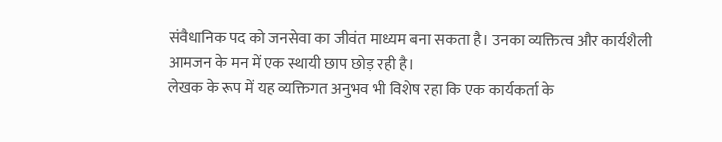संवैधानिक पद को जनसेवा का जीवंत माध्यम बना सकता है। उनका व्यक्तित्व और कार्यशैली आमजन के मन में एक स्थायी छाप छोड़ रही है।
लेखक के रूप में यह व्यक्तिगत अनुभव भी विशेष रहा कि एक कार्यकर्ता के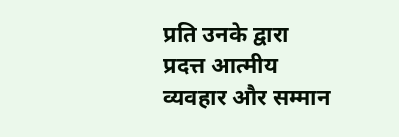प्रति उनके द्वारा प्रदत्त आत्मीय व्यवहार और सम्मान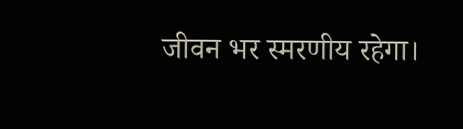जीवन भर स्मरणीय रहेगा।